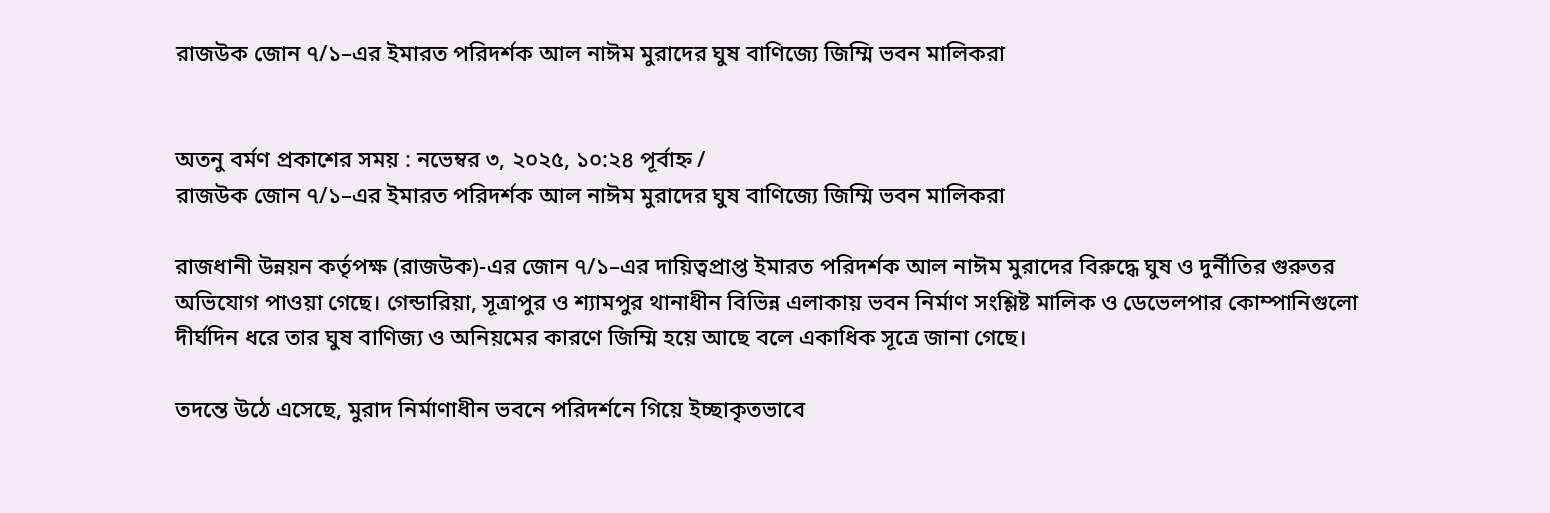রাজউক জোন ৭/১–এর ইমারত পরিদর্শক আল নাঈম মুরাদের ঘুষ বাণিজ্যে জিম্মি ভবন মালিকরা


অতনু বর্মণ প্রকাশের সময় : নভেম্বর ৩, ২০২৫, ১০:২৪ পূর্বাহ্ন /
রাজউক জোন ৭/১–এর ইমারত পরিদর্শক আল নাঈম মুরাদের ঘুষ বাণিজ্যে জিম্মি ভবন মালিকরা

রাজধানী উন্নয়ন কর্তৃপক্ষ (রাজউক)-এর জোন ৭/১–এর দায়িত্বপ্রাপ্ত ইমারত পরিদর্শক আল নাঈম মুরাদের বিরুদ্ধে ঘুষ ও দুর্নীতির গুরুতর অভিযোগ পাওয়া গেছে। গেন্ডারিয়া, সূত্রাপুর ও শ্যামপুর থানাধীন বিভিন্ন এলাকায় ভবন নির্মাণ সংশ্লিষ্ট মালিক ও ডেভেলপার কোম্পানিগুলো দীর্ঘদিন ধরে তার ঘুষ বাণিজ্য ও অনিয়মের কারণে জিম্মি হয়ে আছে বলে একাধিক সূত্রে জানা গেছে।

তদন্তে উঠে এসেছে, মুরাদ নির্মাণাধীন ভবনে পরিদর্শনে গিয়ে ইচ্ছাকৃতভাবে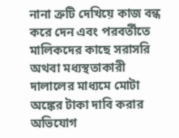নানা ত্রুটি দেখিয়ে কাজ বন্ধ করে দেন এবং পরবর্তীতে মালিকদের কাছে সরাসরি অথবা মধ্যস্থতাকারী দালালের মাধ্যমে মোটা অঙ্কের টাকা দাবি করার অভিযোগ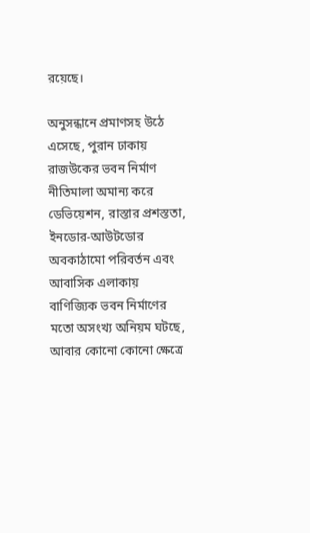রয়েছে।

অনুসন্ধানে প্রমাণসহ উঠে এসেছে, পুরান ঢাকায় রাজউকের ভবন নির্মাণ নীতিমালা অমান্য করে ডেভিয়েশন, রাস্তার প্রশস্ততা, ইনডোর-আউটডোর অবকাঠামো পরিবর্তন এবং আবাসিক এলাকায় বাণিজ্যিক ভবন নির্মাণের মতো অসংখ্য অনিয়ম ঘটছে, আবার কোনো কোনো ক্ষেত্রে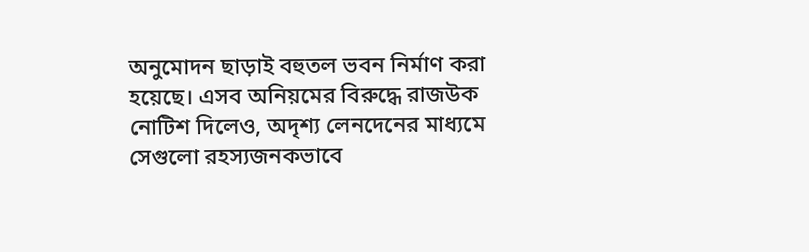অনুমোদন ছাড়াই বহুতল ভবন নির্মাণ করা হয়েছে। এসব অনিয়মের বিরুদ্ধে রাজউক নোটিশ দিলেও, অদৃশ্য লেনদেনের মাধ্যমে সেগুলো রহস্যজনকভাবে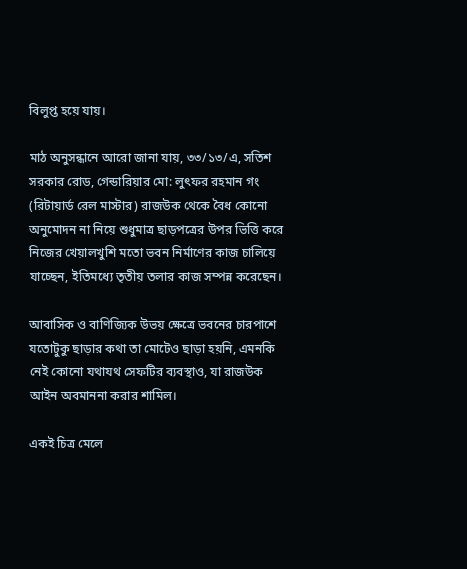বিলুপ্ত হয়ে যায়।

মাঠ অনুসন্ধানে আরো জানা যায়, ৩৩/১৩/এ, সতিশ সরকার রোড, গেন্ডারিয়ার মো: লুৎফর রহমান গং (রিটায়ার্ড রেল মাস্টার) রাজউক থেকে বৈধ কোনো অনুমোদন না নিয়ে শুধুমাত্র ছাড়পত্রের উপর ভিত্তি করে নিজের খেয়ালখুশি মতো ভবন নির্মাণের কাজ চালিয়ে যাচ্ছেন, ইতিমধ্যে তৃতীয় তলার কাজ সম্পন্ন করেছেন।

আবাসিক ও বাণিজ্যিক উভয় ক্ষেত্রে ভবনের চারপাশে যতোটুকু ছাড়ার কথা তা মোটেও ছাড়া হয়নি, এমনকি নেই কোনো যথাযথ সেফটির ব্যবস্থাও, যা রাজউক আইন অবমাননা করার শামিল।

একই চিত্র মেলে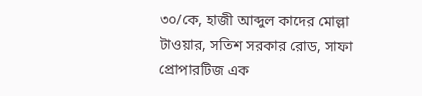৩০/কে, হাজী আব্দুল কাদের মোল্লা টাওয়ার, সতিশ সরকার রোড, সাফা প্রোপারটিজ এক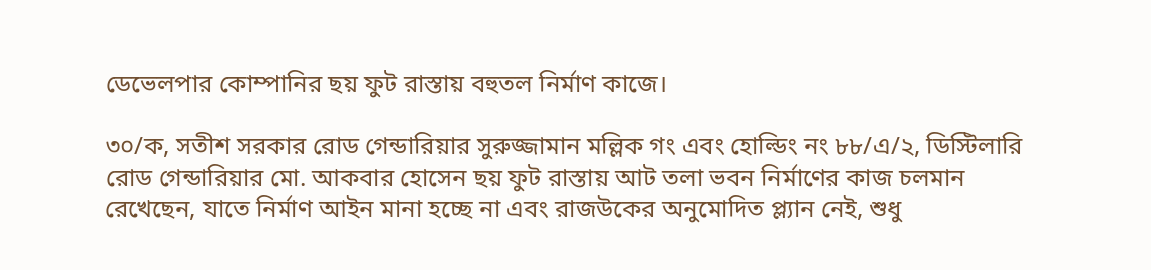ডেভেলপার কোম্পানির ছয় ফুট রাস্তায় বহুতল নির্মাণ কাজে।

৩০/ক, সতীশ সরকার রোড গেন্ডারিয়ার সুরুজ্জামান মল্লিক গং এবং হোল্ডিং নং ৮৮/এ/২, ডিস্টিলারি রোড গেন্ডারিয়ার মো. আকবার হোসেন ছয় ফুট রাস্তায় আট তলা ভবন নির্মাণের কাজ চলমান রেখেছেন, যাতে নির্মাণ আইন মানা হচ্ছে না এবং রাজউকের অনুমোদিত প্ল্যান নেই, শুধু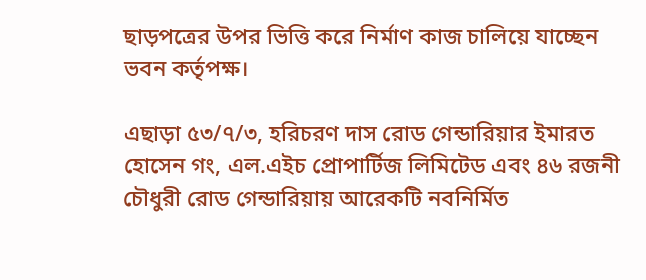ছাড়পত্রের উপর ভিত্তি করে নির্মাণ কাজ চালিয়ে যাচ্ছেন ভবন কর্তৃপক্ষ।

এছাড়া ৫৩/৭/৩, হরিচরণ দাস রোড গেন্ডারিয়ার ইমারত হোসেন গং, এল.এইচ প্রোপার্টিজ লিমিটেড এবং ৪৬ রজনী চৌধুরী রোড গেন্ডারিয়ায় আরেকটি নবনির্মিত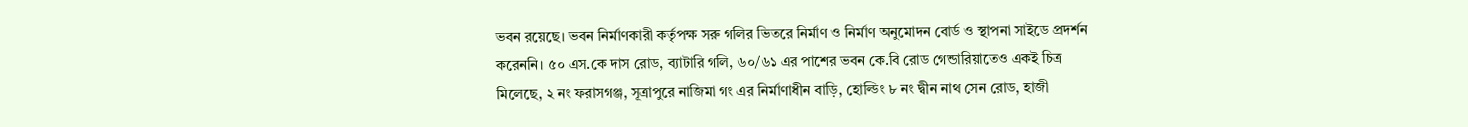ভবন রয়েছে। ভবন নির্মাণকারী কর্তৃপক্ষ সরু গলির ভিতরে নির্মাণ ও নির্মাণ অনুমোদন বোর্ড ও স্থাপনা সাইডে প্রদর্শন করেননি। ৫০ এস.কে দাস রোড, ব্যাটারি গলি, ৬০/৬১ এর পাশের ভবন কে.বি রোড গেন্ডারিয়াতেও একই চিত্র মিলেছে, ২ নং ফরাসগঞ্জ, সূত্রাপুরে নাজিমা গং এর নির্মাণাধীন বাড়ি, হোল্ডিং ৮ নং দ্বীন নাথ সেন রোড, হাজী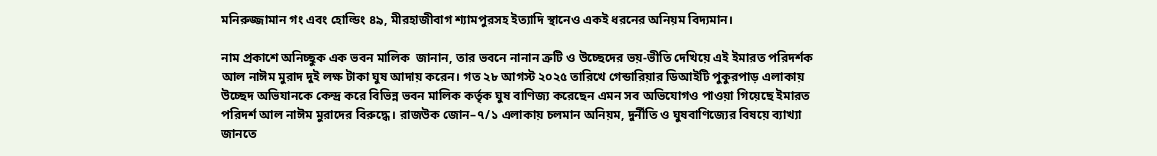মনিরুজ্জামান গং এবং হোল্ডিং ৪৯, মীরহাজীবাগ শ্যামপুরসহ ইত্যাদি স্থানেও একই ধরনের অনিয়ম বিদ্যমান।

নাম প্রকাশে অনিচ্ছুক এক ভবন মালিক  জানান, তার ভবনে নানান ত্রুটি ও উচ্ছেদের ভয়-ভীতি দেখিয়ে এই ইমারত পরিদর্শক আল নাঈম মুরাদ দুই লক্ষ টাকা ঘুষ আদায় করেন। গত ২৮ আগস্ট ২০২৫ তারিখে গেন্ডারিয়ার ডিআইটি পুকুরপাড় এলাকায় উচ্ছেদ অভিযানকে কেন্দ্র করে বিভিন্ন ভবন মালিক কর্তৃক ঘুষ বাণিজ্য করেছেন এমন সব অভিযোগও পাওয়া গিয়েছে ইমারত পরিদর্শ আল নাঈম মুরাদের বিরুদ্ধে। রাজউক জোন–৭/১ এলাকায় চলমান অনিয়ম, দুর্নীতি ও ঘুষবাণিজ্যের বিষয়ে ব্যাখ্যা জানতে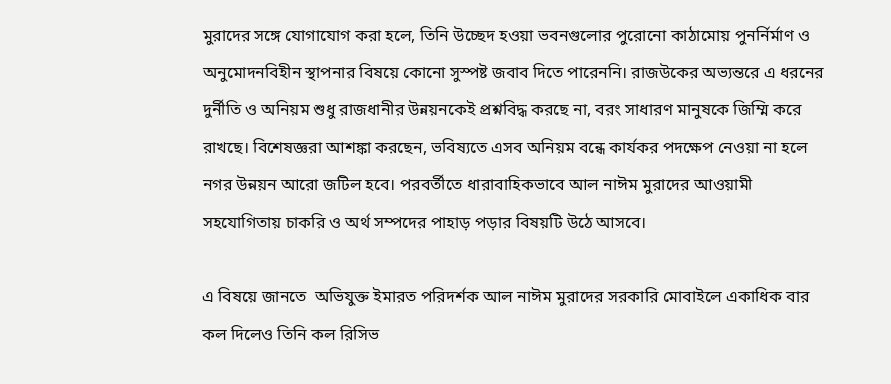মুরাদের সঙ্গে যোগাযোগ করা হলে, তিনি উচ্ছেদ হওয়া ভবনগুলোর পুরোনো কাঠামোয় পুনর্নির্মাণ ও অনুমোদনবিহীন স্থাপনার বিষয়ে কোনো সুস্পষ্ট জবাব দিতে পারেননি। রাজউকের অভ্যন্তরে এ ধরনের দুর্নীতি ও অনিয়ম শুধু রাজধানীর উন্নয়নকেই প্রশ্নবিদ্ধ করছে না, বরং সাধারণ মানুষকে জিম্মি করে রাখছে। বিশেষজ্ঞরা আশঙ্কা করছেন, ভবিষ্যতে এসব অনিয়ম বন্ধে কার্যকর পদক্ষেপ নেওয়া না হলে নগর উন্নয়ন আরো জটিল হবে। পরবর্তীতে ধারাবাহিকভাবে আল নাঈম মুরাদের আওয়ামী সহযোগিতায় চাকরি ও অর্থ সম্পদের পাহাড় পড়ার বিষয়টি উঠে আসবে।

এ বিষয়ে জানতে  অভিযুক্ত ইমারত পরিদর্শক আল নাঈম মুরাদের সরকারি মোবাইলে একাধিক বার কল দিলেও তিনি কল রিসিভ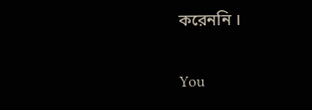করেননি ।

You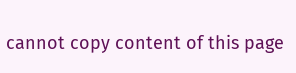cannot copy content of this page